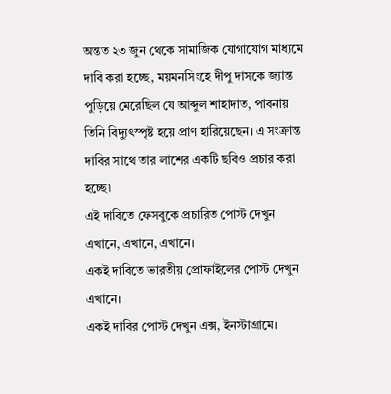অন্তত ২৩ জুন থেকে সামাজিক যোগাযোগ মাধ্যমে দাবি করা হচ্ছে, ময়মনসিংহে দীপু দাসকে জ্যান্ত পুড়িয়ে মেরেছিল যে আব্দুল শাহাদাত, পাবনায় তিনি বিদ্যুৎস্পৃষ্ট হয়ে প্রাণ হারিয়েছেন। এ সংক্রান্ত দাবির সাথে তার লাশের একটি ছবিও প্রচার করা হচ্ছে৷
এই দাবিতে ফেসবুকে প্রচারিত পোস্ট দেখুন এখানে, এখানে, এখানে।
একই দাবিতে ভারতীয় প্রোফাইলের পোস্ট দেখুন এখানে।
একই দাবির পোস্ট দেখুন এক্স, ইনস্টাগ্রামে।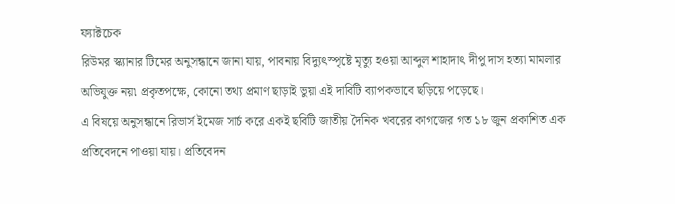ফ্যাক্টচেক
রিউমর স্ক্যানার টিমের অনুসন্ধানে জানা যায়, পাবনায় বিদ্যুৎস্পৃষ্টে মৃত্যু হওয়া আব্দুল শাহাদাৎ দীপু দাস হত্যা মামলার অভিযুক্ত নয়৷ প্রকৃতপক্ষে, কোনো তথ্য প্রমাণ ছাড়াই ভুয়া এই দাবিটি ব্যাপকভাবে ছড়িয়ে পড়েছে।
এ বিষয়ে অনুসন্ধানে রিভার্স ইমেজ সার্চ করে একই ছবিটি জাতীয় দৈনিক খবরের কাগজের গত ১৮ জুন প্রকাশিত এক প্রতিবেদনে পাওয়া যায়। প্রতিবেদন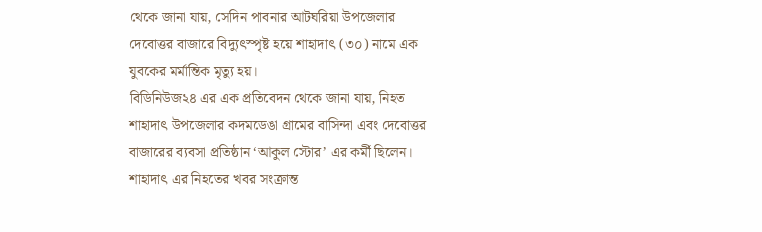থেকে জানা যায়, সেদিন পাবনার আটঘরিয়া উপজেলার দেবোত্তর বাজারে বিদ্যুৎস্পৃষ্ট হয়ে শাহাদাৎ (৩০) নামে এক যুবকের মর্মান্তিক মৃত্যু হয়।
বিডিনিউজ২৪ এর এক প্রতিবেদন থেকে জানা যায়, নিহত শাহাদাৎ উপজেলার কদমডেঙা গ্রামের বাসিন্দা এবং দেবোত্তর বাজারের ব্যবসা প্রতিষ্ঠান ‘আকুল স্টোর’ এর কর্মী ছিলেন।
শাহাদাৎ এর নিহতের খবর সংক্রান্ত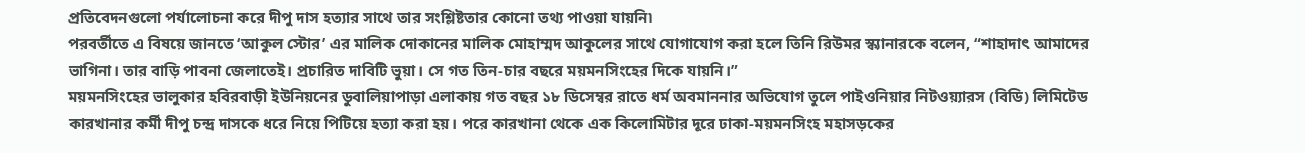প্রতিবেদনগুলো পর্যালোচনা করে দীপু দাস হত্যার সাথে তার সংশ্লিষ্টতার কোনো তথ্য পাওয়া যায়নি৷
পরবর্তীতে এ বিষয়ে জানতে ‘আকুল স্টোর’ এর মালিক দোকানের মালিক মোহাম্মদ আকুলের সাথে যোগাযোগ করা হলে তিনি রিউমর স্ক্যানারকে বলেন, “শাহাদাৎ আমাদের ভাগিনা। তার বাড়ি পাবনা জেলাতেই। প্রচারিত দাবিটি ভুয়া। সে গত তিন-চার বছরে ময়মনসিংহের দিকে যায়নি।”
ময়মনসিংহের ভালুকার হবিরবাড়ী ইউনিয়নের ডুবালিয়াপাড়া এলাকায় গত বছর ১৮ ডিসেম্বর রাতে ধর্ম অবমাননার অভিযোগ তুলে পাইওনিয়ার নিটওয়্যারস (বিডি) লিমিটেড কারখানার কর্মী দীপু চন্দ্র দাসকে ধরে নিয়ে পিটিয়ে হত্যা করা হয়। পরে কারখানা থেকে এক কিলোমিটার দূরে ঢাকা-ময়মনসিংহ মহাসড়কের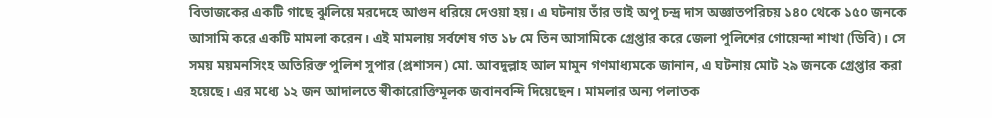বিভাজকের একটি গাছে ঝুলিয়ে মরদেহে আগুন ধরিয়ে দেওয়া হয়। এ ঘটনায় তাঁর ভাই অপু চন্দ্র দাস অজ্ঞাতপরিচয় ১৪০ থেকে ১৫০ জনকে আসামি করে একটি মামলা করেন। এই মামলায় সর্বশেষ গত ১৮ মে তিন আসামিকে গ্রেপ্তার করে জেলা পুলিশের গোয়েন্দা শাখা (ডিবি)। সে সময় ময়মনসিংহ অতিরিক্ত পুলিশ সুপার (প্রশাসন) মো. আবদুল্লাহ আল মামুন গণমাধ্যমকে জানান, এ ঘটনায় মোট ২৯ জনকে গ্রেপ্তার করা হয়েছে। এর মধ্যে ১২ জন আদালতে স্বীকারোক্তিমূলক জবানবন্দি দিয়েছেন। মামলার অন্য পলাতক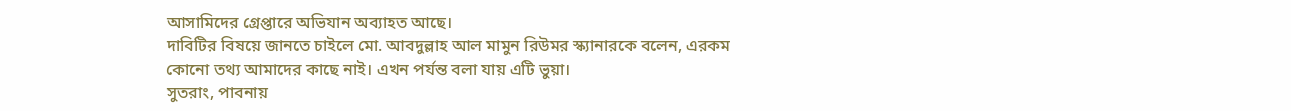আসামিদের গ্রেপ্তারে অভিযান অব্যাহত আছে।
দাবিটির বিষয়ে জানতে চাইলে মো. আবদুল্লাহ আল মামুন রিউমর স্ক্যানারকে বলেন, এরকম কোনো তথ্য আমাদের কাছে নাই। এখন পর্যন্ত বলা যায় এটি ভুয়া।
সুতরাং, পাবনায়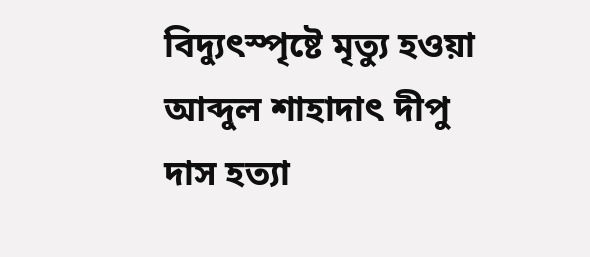বিদ্যুৎস্পৃষ্টে মৃত্যু হওয়া আব্দুল শাহাদাৎ দীপু দাস হত্যা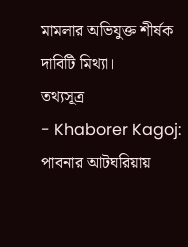মামলার অভিযুক্ত শীর্ষক দাবিটি মিথ্যা।
তথ্যসূত্র
- Khaborer Kagoj: পাবনার আটঘরিয়ায়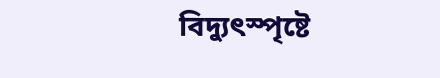বিদ্যুৎস্পৃষ্টে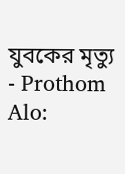যুবকের মৃত্যু
- Prothom Alo: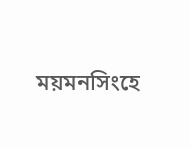ময়মনসিংহে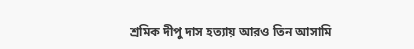শ্রমিক দীপু দাস হত্যায় আরও তিন আসামি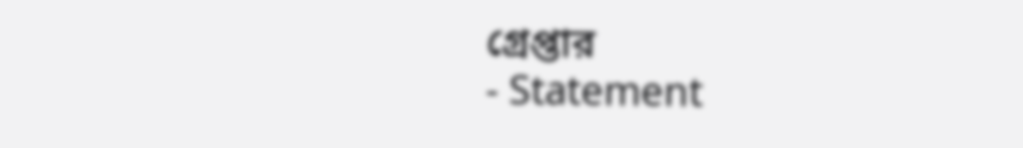গ্রেপ্তার
- Statement